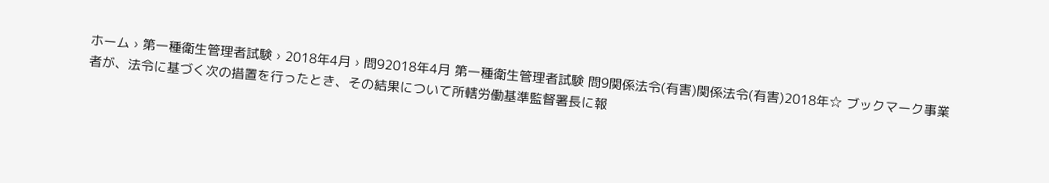ホーム › 第一種衛生管理者試験 › 2018年4月 › 問92018年4月 第一種衛生管理者試験 問9関係法令(有害)関係法令(有害)2018年☆ ブックマーク事業者が、法令に基づく次の措置を行ったとき、その結果について所轄労働基準監督署長に報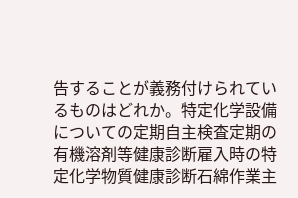告することが義務付けられているものはどれか。特定化学設備についての定期自主検査定期の有機溶剤等健康診断雇入時の特定化学物質健康診断石綿作業主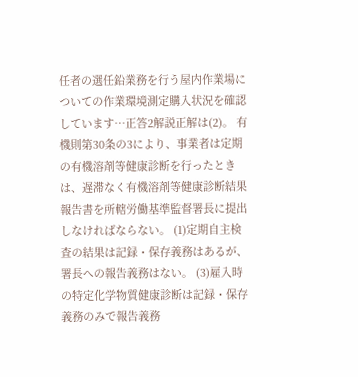任者の選任鉛業務を行う屋内作業場についての作業環境測定購入状況を確認しています…正答2解説正解は(2)。 有機則第30条の3により、事業者は定期の有機溶剤等健康診断を行ったときは、遅滞なく有機溶剤等健康診断結果報告書を所轄労働基準監督署長に提出しなければならない。 (1)定期自主検査の結果は記録・保存義務はあるが、署長への報告義務はない。 (3)雇入時の特定化学物質健康診断は記録・保存義務のみで報告義務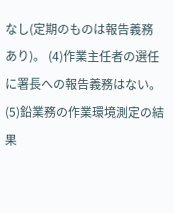なし(定期のものは報告義務あり)。 (4)作業主任者の選任に署長への報告義務はない。 (5)鉛業務の作業環境測定の結果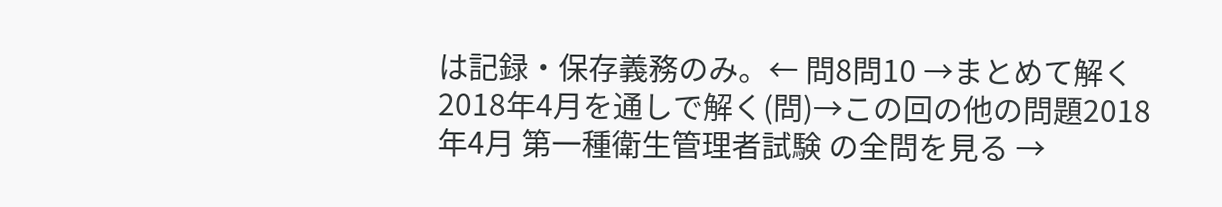は記録・保存義務のみ。← 問8問10 →まとめて解く2018年4月を通しで解く(問)→この回の他の問題2018年4月 第一種衛生管理者試験 の全問を見る →